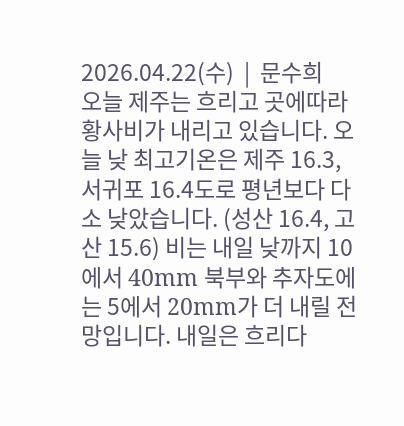2026.04.22(수)  |  문수희
오늘 제주는 흐리고 곳에따라 황사비가 내리고 있습니다. 오늘 낮 최고기온은 제주 16.3, 서귀포 16.4도로 평년보다 다소 낮았습니다. (성산 16.4, 고산 15.6) 비는 내일 낮까지 10에서 40mm 북부와 추자도에는 5에서 20mm가 더 내릴 전망입니다. 내일은 흐리다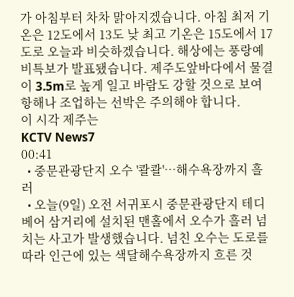가 아침부터 차차 맑아지겠습니다. 아침 최저 기온은 12도에서 13도 낮 최고 기온은 15도에서 17도로 오늘과 비슷하겠습니다. 해상에는 풍랑예비특보가 발표됐습니다. 제주도앞바다에서 물결이 3.5m로 높게 일고 바람도 강할 것으로 보여 항해나 조업하는 선박은 주의해야 합니다.
이 시각 제주는
KCTV News7
00:41
  • 중문관광단지 오수 '콸콸'…해수욕장까지 흘러
  • 오늘(9일) 오전 서귀포시 중문관광단지 테디베어 삼거리에 설치된 맨홀에서 오수가 흘러 넘치는 사고가 발생했습니다. 넘친 오수는 도로를 따라 인근에 있는 색달해수욕장까지 흐른 것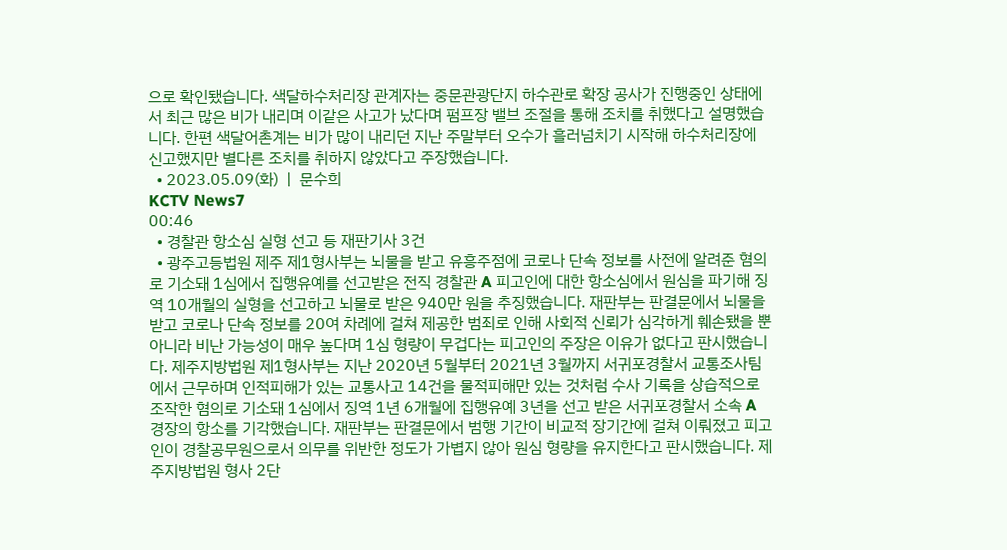으로 확인됐습니다. 색달하수처리장 관계자는 중문관광단지 하수관로 확장 공사가 진행중인 상태에서 최근 많은 비가 내리며 이같은 사고가 났다며 펌프장 밸브 조절을 통해 조치를 취했다고 설명했습니다. 한편 색달어촌계는 비가 많이 내리던 지난 주말부터 오수가 흘러넘치기 시작해 하수처리장에 신고했지만 별다른 조치를 취하지 않았다고 주장했습니다.
  • 2023.05.09(화)  |  문수희
KCTV News7
00:46
  • 경찰관 항소심 실형 선고 등 재판기사 3건
  • 광주고등법원 제주 제1형사부는 뇌물을 받고 유흥주점에 코로나 단속 정보를 사전에 알려준 혐의로 기소돼 1심에서 집행유예를 선고받은 전직 경찰관 A 피고인에 대한 항소심에서 원심을 파기해 징역 10개월의 실형을 선고하고 뇌물로 받은 940만 원을 추징했습니다. 재판부는 판결문에서 뇌물을 받고 코로나 단속 정보를 20여 차례에 걸쳐 제공한 범죄로 인해 사회적 신뢰가 심각하게 훼손됐을 뿐 아니라 비난 가능성이 매우 높다며 1심 형량이 무겁다는 피고인의 주장은 이유가 없다고 판시했습니다. 제주지방법원 제1형사부는 지난 2020년 5월부터 2021년 3월까지 서귀포경찰서 교통조사팀에서 근무하며 인적피해가 있는 교통사고 14건을 물적피해만 있는 것처럼 수사 기록을 상습적으로 조작한 혐의로 기소돼 1심에서 징역 1년 6개월에 집행유예 3년을 선고 받은 서귀포경찰서 소속 A 경장의 항소를 기각했습니다. 재판부는 판결문에서 범행 기간이 비교적 장기간에 걸쳐 이뤄졌고 피고인이 경찰공무원으로서 의무를 위반한 정도가 가볍지 않아 원심 형량을 유지한다고 판시했습니다. 제주지방법원 형사 2단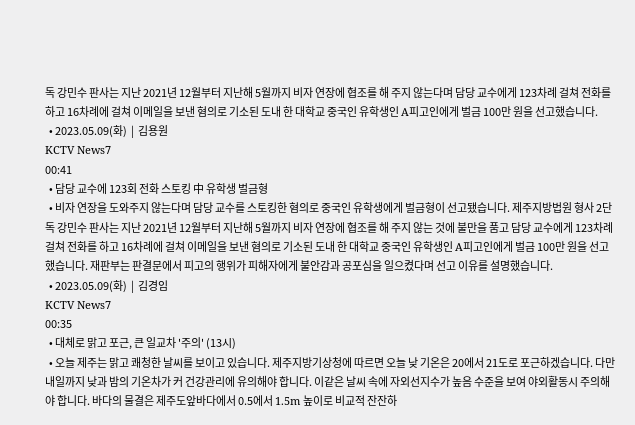독 강민수 판사는 지난 2021년 12월부터 지난해 5월까지 비자 연장에 협조를 해 주지 않는다며 담당 교수에게 123차례 걸쳐 전화를 하고 16차례에 걸쳐 이메일을 보낸 혐의로 기소된 도내 한 대학교 중국인 유학생인 A피고인에게 벌금 100만 원을 선고했습니다.
  • 2023.05.09(화)  |  김용원
KCTV News7
00:41
  • 담당 교수에 123회 전화 스토킹 中 유학생 벌금형
  • 비자 연장을 도와주지 않는다며 담당 교수를 스토킹한 혐의로 중국인 유학생에게 벌금형이 선고됐습니다. 제주지방법원 형사 2단독 강민수 판사는 지난 2021년 12월부터 지난해 5월까지 비자 연장에 협조를 해 주지 않는 것에 불만을 품고 담당 교수에게 123차례 걸쳐 전화를 하고 16차례에 걸쳐 이메일을 보낸 혐의로 기소된 도내 한 대학교 중국인 유학생인 A피고인에게 벌금 100만 원을 선고했습니다. 재판부는 판결문에서 피고의 행위가 피해자에게 불안감과 공포심을 일으켰다며 선고 이유를 설명했습니다.
  • 2023.05.09(화)  |  김경임
KCTV News7
00:35
  • 대체로 맑고 포근, 큰 일교차 '주의' (13시)
  • 오늘 제주는 맑고 쾌청한 날씨를 보이고 있습니다. 제주지방기상청에 따르면 오늘 낮 기온은 20에서 21도로 포근하겠습니다. 다만 내일까지 낮과 밤의 기온차가 커 건강관리에 유의해야 합니다. 이같은 날씨 속에 자외선지수가 높음 수준을 보여 야외활동시 주의해야 합니다. 바다의 물결은 제주도앞바다에서 0.5에서 1.5m 높이로 비교적 잔잔하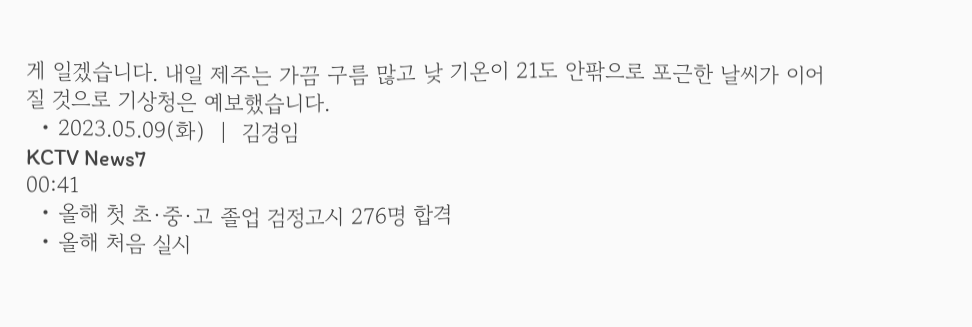게 일겠습니다. 내일 제주는 가끔 구름 많고 낮 기온이 21도 안팎으로 포근한 날씨가 이어질 것으로 기상청은 예보했습니다.
  • 2023.05.09(화)  |  김경임
KCTV News7
00:41
  • 올해 첫 초·중·고 졸업 검정고시 276명 합격
  • 올해 처음 실시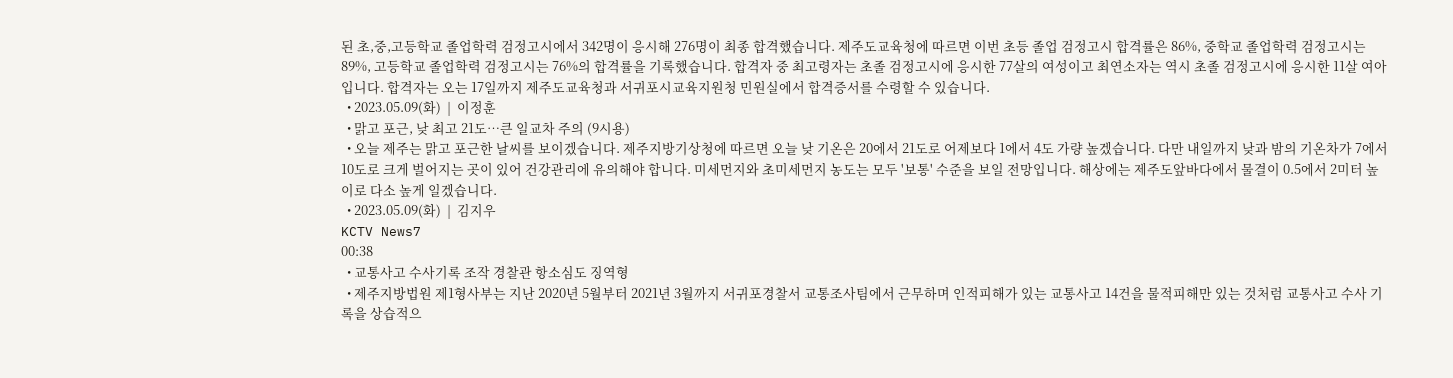된 초,중,고등학교 졸업학력 검정고시에서 342명이 응시해 276명이 최종 합격했습니다. 제주도교육청에 따르면 이번 초등 졸업 검정고시 합격률은 86%, 중학교 졸업학력 검정고시는 89%, 고등학교 졸업학력 검정고시는 76%의 합격률을 기록했습니다. 합격자 중 최고령자는 초졸 검정고시에 응시한 77살의 여성이고 최연소자는 역시 초졸 검정고시에 응시한 11살 여아입니다. 합격자는 오는 17일까지 제주도교육청과 서귀포시교육지원청 민원실에서 합격증서를 수령할 수 있습니다.
  • 2023.05.09(화)  |  이정훈
  • 맑고 포근, 낮 최고 21도…큰 일교차 주의 (9시용)
  • 오늘 제주는 맑고 포근한 날씨를 보이겠습니다. 제주지방기상청에 따르면 오늘 낮 기온은 20에서 21도로 어제보다 1에서 4도 가량 높겠습니다. 다만 내일까지 낮과 밤의 기온차가 7에서 10도로 크게 벌어지는 곳이 있어 건강관리에 유의해야 합니다. 미세먼지와 초미세먼지 농도는 모두 '보통' 수준을 보일 전망입니다. 해상에는 제주도앞바다에서 물결이 0.5에서 2미터 높이로 다소 높게 일겠습니다.
  • 2023.05.09(화)  |  김지우
KCTV News7
00:38
  • 교통사고 수사기록 조작 경찰관 항소심도 징역형
  • 제주지방법원 제1형사부는 지난 2020년 5월부터 2021년 3월까지 서귀포경찰서 교통조사팀에서 근무하며 인적피해가 있는 교통사고 14건을 물적피해만 있는 것처럼 교통사고 수사 기록을 상습적으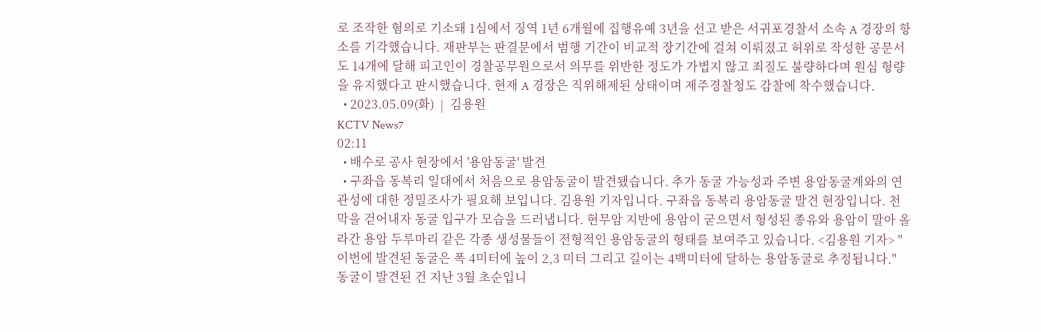로 조작한 혐의로 기소돼 1심에서 징역 1년 6개월에 집행유예 3년을 선고 받은 서귀포경찰서 소속 A 경장의 항소를 기각했습니다. 재판부는 판결문에서 범행 기간이 비교적 장기간에 걸쳐 이뤄졌고 허위로 작성한 공문서도 14개에 달해 피고인이 경찰공무원으로서 의무를 위반한 정도가 가볍지 않고 죄질도 불량하다며 원심 형량을 유지했다고 판시했습니다. 현재 A 경장은 직위해제된 상태이며 제주경찰청도 감찰에 착수했습니다.
  • 2023.05.09(화)  |  김용원
KCTV News7
02:11
  • 배수로 공사 현장에서 '용암동굴' 발견
  • 구좌읍 동복리 일대에서 처음으로 용암동굴이 발견됐습니다. 추가 동굴 가능성과 주변 용암동굴계와의 연관성에 대한 정밀조사가 필요해 보입니다. 김용원 기자입니다. 구좌읍 동복리 용암동굴 발견 현장입니다. 천막을 걷어내자 동굴 입구가 모습을 드러냅니다. 현무암 지반에 용암이 굳으면서 형성된 종유와 용암이 말아 올라간 용암 두루마리 같은 각종 생성물들이 전형적인 용암동굴의 형태를 보여주고 있습니다. <김용원 기자> "이번에 발견된 동굴은 폭 4미터에 높이 2,3 미터 그리고 길이는 4백미터에 달하는 용암동굴로 추정됩니다." 동굴이 발견된 건 지난 3월 초순입니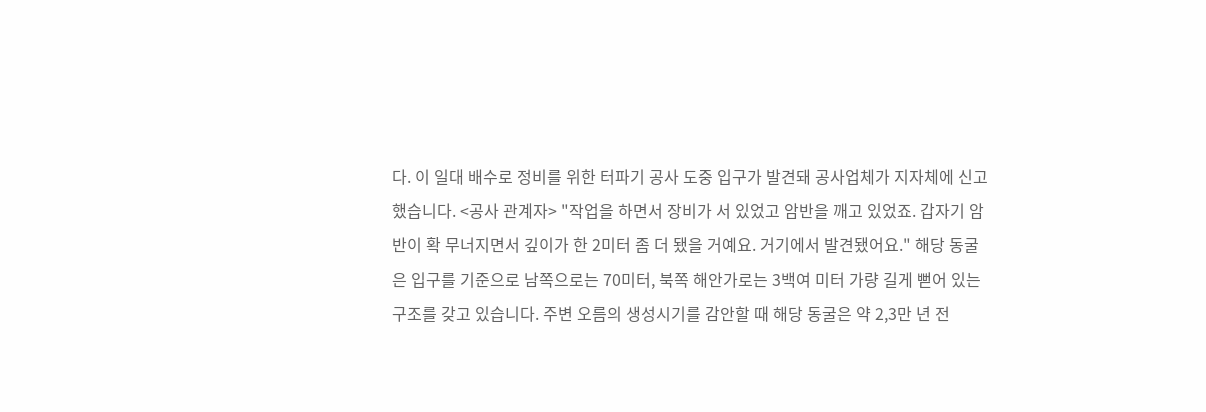다. 이 일대 배수로 정비를 위한 터파기 공사 도중 입구가 발견돼 공사업체가 지자체에 신고했습니다. <공사 관계자> "작업을 하면서 장비가 서 있었고 암반을 깨고 있었죠. 갑자기 암반이 확 무너지면서 깊이가 한 2미터 좀 더 됐을 거예요. 거기에서 발견됐어요." 해당 동굴은 입구를 기준으로 남쪽으로는 70미터, 북쪽 해안가로는 3백여 미터 가량 길게 뻗어 있는 구조를 갖고 있습니다. 주변 오름의 생성시기를 감안할 때 해당 동굴은 약 2,3만 년 전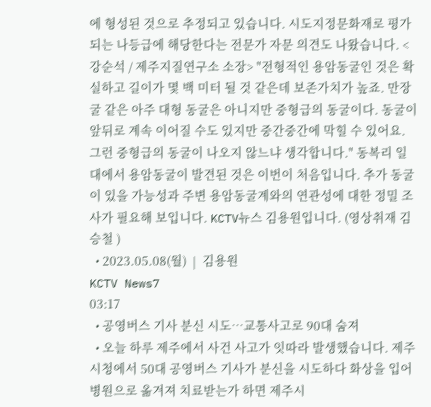에 형성된 것으로 추정되고 있습니다. 시도지정문화재로 평가되는 나등급에 해당한다는 전문가 자문 의견도 나왔습니다. <강순석 / 제주지질연구소 소장> "전형적인 용암동굴인 것은 확실하고 길이가 몇 백 미터 될 것 같은데 보존가치가 높죠. 만장굴 같은 아주 대형 동굴은 아니지만 중형급의 동굴이다. 동굴이 앞뒤로 계속 이어질 수도 있지만 중간중간에 막힐 수 있어요. 그런 중형급의 동굴이 나오지 않느냐 생각합니다." 동복리 일대에서 용암동굴이 발견된 것은 이번이 처음입니다. 추가 동굴이 있을 가능성과 주변 용암동굴계와의 연관성에 대한 정밀 조사가 필요해 보입니다. KCTV뉴스 김용원입니다. (영상취재 김승철 )
  • 2023.05.08(월)  |  김용원
KCTV News7
03:17
  • 공영버스 기사 분신 시도…교통사고로 90대 숨져
  • 오늘 하루 제주에서 사건 사고가 잇따라 발생했습니다. 제주시청에서 50대 공영버스 기사가 분신을 시도하다 화상을 입어 병원으로 옮겨져 치료받는가 하면 제주시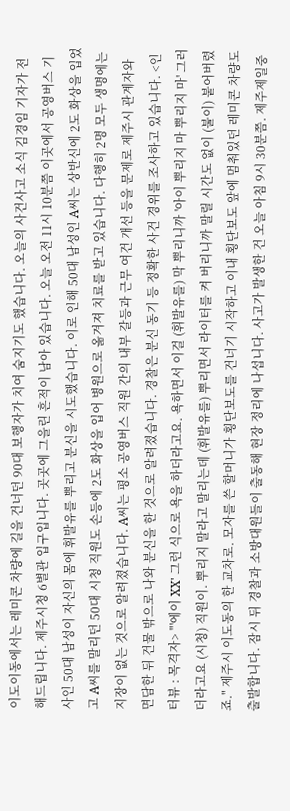이도이동에서는 레미콘 차량에 길을 건너던 90대 보행자가 치여 숨지기도 했습니다. 오늘의 사건사고 소식 김경임 기자가 전해드립니다. 제주시청 6별관 입구입니다. 곳곳에 그을린 흔적이 남아 있습니다. 오늘 오전 11시 10분쯤 이곳에서 공영버스 기사인 50대 남성이 자신의 몸에 휘발유를 뿌리고 분신을 시도했습니다. 이로 인해 50대 남성인 A씨는 상반신에 2도 화상을 입었고 A씨를 말리던 50대 시청 직원도 손등에 2도 화상을 입어 병원으로 옮겨져 치료를 받고 있습니다. 다행히 2명 모두 생명에는 지장이 없는 것으로 알려졌습니다. A씨는 평소 공영버스 직원 간의 내부 갈등과 근무 여건 개선 등을 문제로 제주시 관계자와 면담한 뒤 건물 밖으로 나와 분신을 한 것으로 알려졌습니다. 경찰은 분신 동기 등 정확한 사건 경위를 조사하고 있습니다. <인터뷰 : 목격자> "'에이 XX' 그런 식으로 욕을 하더라고요. 욕하면서 이걸 (휘발유를) 막 뿌리니까 '아이 뿌리지 마 뿌리지 마' 그러더라고요 (시청) 직원이. 뿌리지 말라고 말리는데 (휘발유를) 뿌리면서 라이터를 켜 버리니까 말릴 시간도 없이 (불이) 붙어버렸죠." 제주시 이도동의 한 교차로. 모자를 쓴 할머니가 횡단보도를 건너기 시작하고 이내 횡단보도 앞에 멈춰있던 레미콘 차량도 출발합니다. 잠시 뒤 경찰과 소방대원들이 출동해 현장 정리에 나섭니다. 사고가 발생한 건 오늘 아침 9시 30분쯤. 제주제일중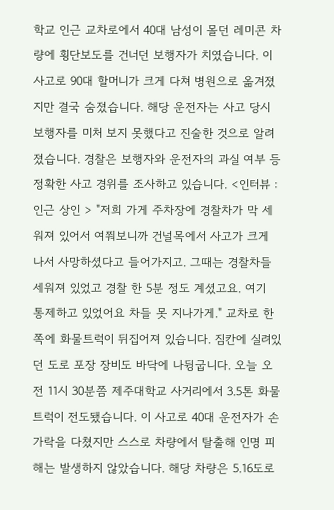학교 인근 교차로에서 40대 남성이 몰던 레미콘 차량에 횡단보도를 건너던 보행자가 치였습니다. 이 사고로 90대 할머니가 크게 다쳐 병원으로 옮겨졌지만 결국 숨졌습니다. 해당 운전자는 사고 당시 보행자를 미처 보지 못했다고 진술한 것으로 알려졌습니다. 경찰은 보행자와 운전자의 과실 여부 등 정확한 사고 경위를 조사하고 있습니다. <인터뷰 : 인근 상인 > "저희 가게 주차장에 경찰차가 막 세워져 있어서 여쭤보니까 건널목에서 사고가 크게 나서 사망하셨다고 들어가지고. 그때는 경찰차들 세워져 있었고 경찰 한 5분 정도 계셨고요. 여기 통제하고 있었어요 차들 못 지나가게." 교차로 한 쪽에 화물트럭이 뒤집어져 있습니다. 짐칸에 실려있던 도로 포장 장비도 바닥에 나뒹굽니다. 오늘 오전 11시 30분쯤 제주대학교 사거리에서 3.5톤 화물 트럭이 전도됐습니다. 이 사고로 40대 운전자가 손가락을 다쳤지만 스스로 차량에서 탈출해 인명 피해는 발생하지 않았습니다. 해당 차량은 5.16도로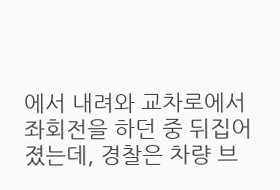에서 내려와 교차로에서 좌회전을 하던 중 뒤집어졌는데, 경찰은 차량 브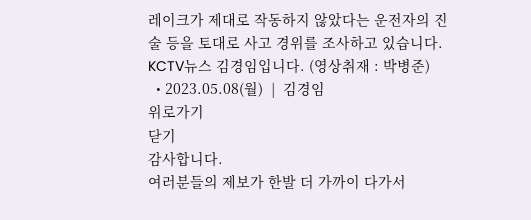레이크가 제대로 작동하지 않았다는 운전자의 진술 등을 토대로 사고 경위를 조사하고 있습니다. KCTV뉴스 김경임입니다. (영상취재 : 박병준)
  • 2023.05.08(월)  |  김경임
위로가기
닫기
감사합니다.
여러분들의 제보가 한발 더 가까이 다가서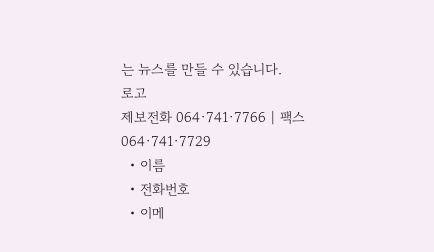는 뉴스를 만들 수 있습니다.
로고
제보전화 064·741·7766 | 팩스 064·741·7729
  • 이름
  • 전화번호
  • 이메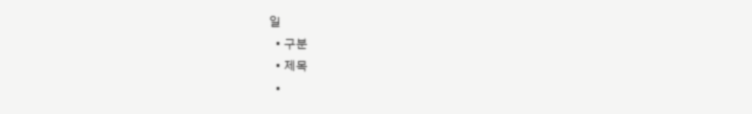일
  • 구분
  • 제목
  •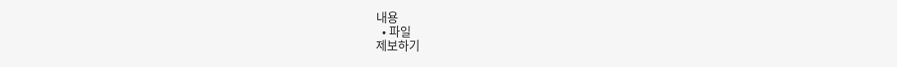내용
  • 파일
제보하기